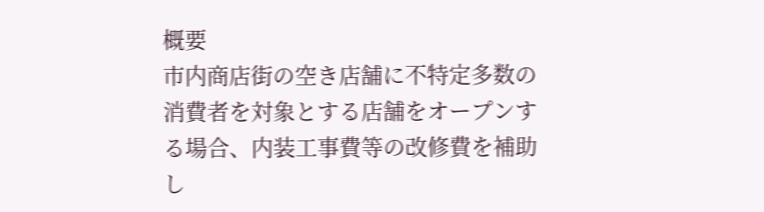概要
市内商店街の空き店舗に不特定多数の消費者を対象とする店舗をオープンする場合、内装工事費等の改修費を補助し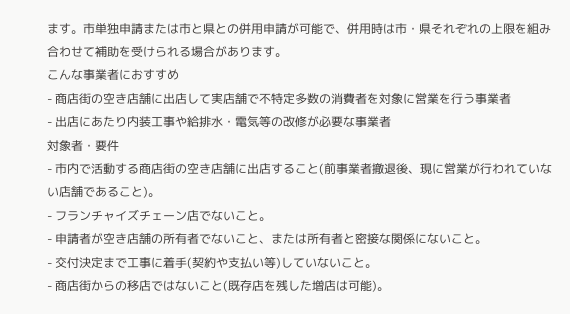ます。市単独申請または市と県との併用申請が可能で、併用時は市・県それぞれの上限を組み合わせて補助を受けられる場合があります。
こんな事業者におすすめ
- 商店街の空き店舗に出店して実店舗で不特定多数の消費者を対象に営業を行う事業者
- 出店にあたり内装工事や給排水・電気等の改修が必要な事業者
対象者・要件
- 市内で活動する商店街の空き店舗に出店すること(前事業者撤退後、現に営業が行われていない店舗であること)。
- フランチャイズチェーン店でないこと。
- 申請者が空き店舗の所有者でないこと、または所有者と密接な関係にないこと。
- 交付決定まで工事に着手(契約や支払い等)していないこと。
- 商店街からの移店ではないこと(既存店を残した増店は可能)。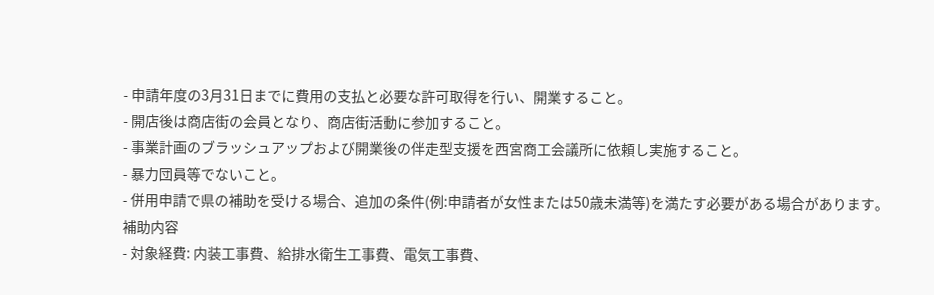- 申請年度の3月31日までに費用の支払と必要な許可取得を行い、開業すること。
- 開店後は商店街の会員となり、商店街活動に参加すること。
- 事業計画のブラッシュアップおよび開業後の伴走型支援を西宮商工会議所に依頼し実施すること。
- 暴力団員等でないこと。
- 併用申請で県の補助を受ける場合、追加の条件(例:申請者が女性または50歳未満等)を満たす必要がある場合があります。
補助内容
- 対象経費: 内装工事費、給排水衛生工事費、電気工事費、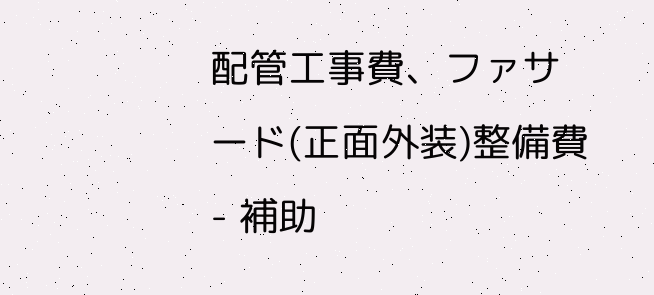配管工事費、ファサード(正面外装)整備費
- 補助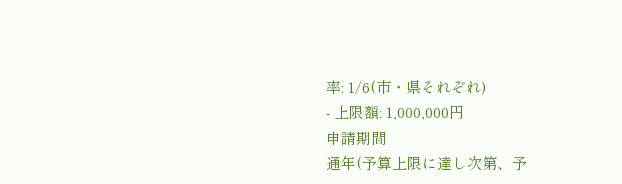率: 1/6(市・県それぞれ)
- 上限額: 1,000,000円
申請期間
通年(予算上限に達し次第、予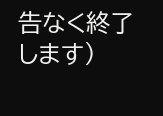告なく終了します)